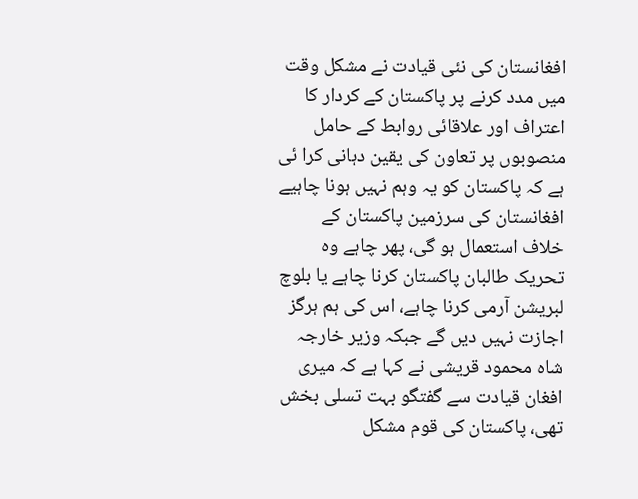افغانستان کی نئی قیادت نے مشکل وقت میں مدد کرنے پر پاکستان کے کردار کا اعتراف اور علاقائی روابط کے حامل منصوبوں پر تعاون کی یقین دہانی کرا ئی ہے کہ پاکستان کو یہ وہم نہیں ہونا چاہیے افغانستان کی سرزمین پاکستان کے خلاف استعمال ہو گی، پھر چاہے وہ تحریک طالبان پاکستان کرنا چاہے یا بلوچ لبریشن آرمی کرنا چاہے، اس کی ہم ہرگز اجازت نہیں دیں گے جبکہ وزیر خارجہ شاہ محمود قریشی نے کہا ہے کہ میری افغان قیادت سے گفتگو بہت تسلی بخش تھی، پاکستان کی قوم مشکل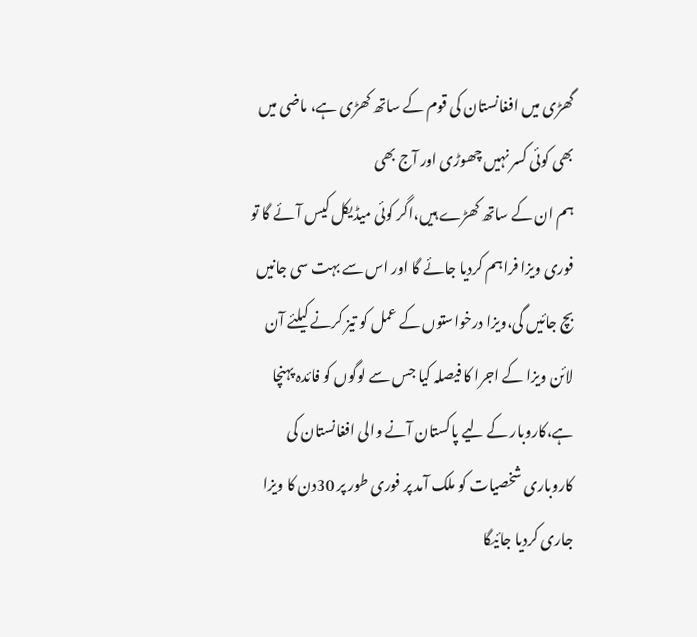گھڑی میں افغانستان کی قوم کے ساتھ کھڑی ہے، ماضی میں بھی کوئی کسر نہیں چھوڑی اور آج بھی
ہم ان کے ساتھ کھڑے ہیں،اگر کوئی میڈیکل کیس آئے گا تو فوری ویزا فراہم کردیا جائے گا اور اس سے بہت سی جانیں بچ جائیں گی،ویزا درخواستوں کے عمل کو تیز کرنے کیلئے آن لائن ویزا کے اجرا کا فیصلہ کیا جس سے لوگوں کو فائدہ پہنچا ہے،کاروبار کے لیے پاکستان آنے والی افغانستان کی کاروباری شخصیات کو ملک آمد پر فوری طور پر 30دن کا ویزا جاری کردیا جائیگا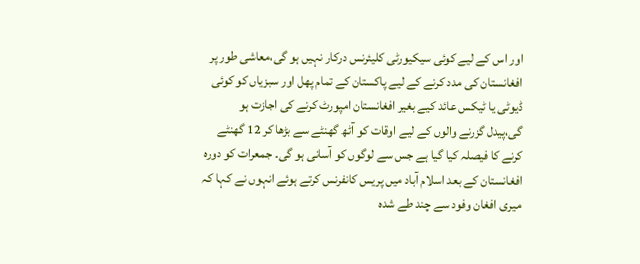اور اس کے لیے کوئی سیکیورٹی کلیئرنس درکار نہیں ہو گی،معاشی طور پر افغانستان کی مدد کرنے کے لیے پاکستان کے تمام پھل اور سبزیاں کو کوئی ڈیوٹی یا ٹیکس عائد کیے بغیر افغانستان امپورٹ کرنے کی اجازت ہو
گی،پیدل گزرنے والوں کے لیے اوقات کو آٹھ گھنٹے سے بڑھا کر 12 گھنٹے کرنے کا فیصلہ کیا گیا ہے جس سے لوگوں کو آسانی ہو گی۔ جمعرات کو دورہ افغانستان کے بعد اسلام آباد میں پریس کانفرنس کرتے ہوئے انہوں نے کہا کہ میری افغان وفود سے چند طے شدہ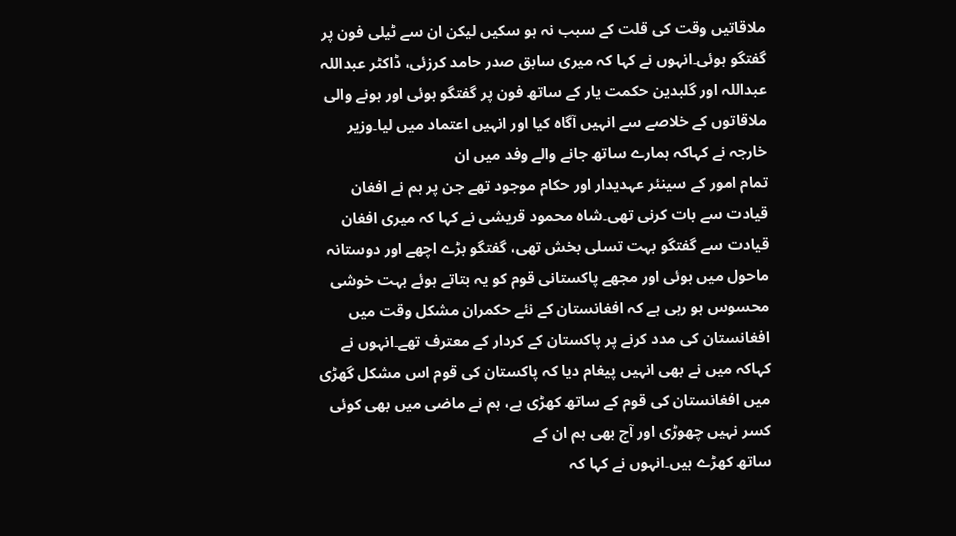ملاقاتیں وقت کی قلت کے سبب نہ ہو سکیں لیکن ان سے ٹیلی فون پر گفتگو ہوئی۔انہوں نے کہا کہ میری سابق صدر حامد کرزئی، ڈاکٹر عبداللہ عبداللہ اور گلبدین حکمت یار کے ساتھ فون پر گفتگو ہوئی اور ہونے والی ملاقاتوں کے خلاصے سے انہیں آگاہ کیا اور انہیں اعتماد میں لیا۔وزیر خارجہ نے کہاکہ ہمارے ساتھ جانے والے وفد میں ان
تمام امور کے سینئر عہدیدار اور حکام موجود تھے جن پر ہم نے افغان قیادت سے بات کرنی تھی۔شاہ محمود قریشی نے کہا کہ میری افغان قیادت سے گفتگو بہت تسلی بخش تھی، گفتگو بڑے اچھے اور دوستانہ ماحول میں ہوئی اور مجھے پاکستانی قوم کو یہ بتاتے ہوئے بہت خوشی محسوس ہو رہی ہے کہ افغانستان کے نئے حکمران مشکل وقت میں افغانستان کی مدد کرنے پر پاکستان کے کردار کے معترف تھے۔انہوں نے کہاکہ میں نے بھی انہیں پیغام دیا کہ پاکستان کی قوم اس مشکل گھڑی میں افغانستان کی قوم کے ساتھ کھڑی ہے، ہم نے ماضی میں بھی کوئی کسر نہیں چھوڑی اور آج بھی ہم ان کے
ساتھ کھڑے ہیں۔انہوں نے کہا کہ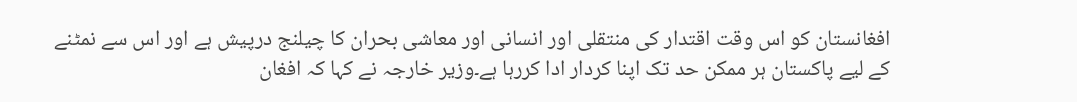افغانستان کو اس وقت اقتدار کی منتقلی اور انسانی اور معاشی بحران کا چیلنج درپیش ہے اور اس سے نمٹنے کے لیے پاکستان ہر ممکن حد تک اپنا کردار ادا کررہا ہے۔وزیر خارجہ نے کہا کہ افغان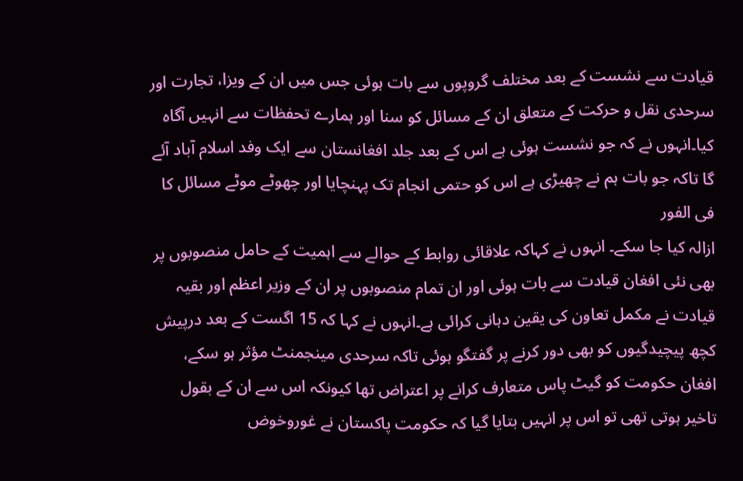قیادت سے نشست کے بعد مختلف گروپوں سے بات ہوئی جس میں ان کے ویزا، تجارت اور سرحدی نقل و حرکت کے متعلق ان کے مسائل کو سنا اور ہمارے تحفظات سے انہیں آگاہ کیا۔انہوں نے کہ جو نشست ہوئی ہے اس کے بعد جلد افغانستان سے ایک وفد اسلام آباد آئے گا تاکہ جو بات ہم نے چھیڑی ہے اس کو حتمی انجام تک پہنچایا اور چھوٹے موٹے مسائل کا فی الفور
ازالہ کیا جا سکے۔ انہوں نے کہاکہ علاقائی روابط کے حوالے سے اہمیت کے حامل منصوبوں پر بھی نئی افغان قیادت سے بات ہوئی اور ان تمام منصوبوں پر ان کے وزیر اعظم اور بقیہ قیادت نے مکمل تعاون کی یقین دہانی کرائی ہے۔انہوں نے کہا کہ 15 اگست کے بعد درپیش کچھ پیچیدگیوں کو بھی دور کرنے پر گفتگو ہوئی تاکہ سرحدی مینجمنٹ مؤثر ہو سکے، افغان حکومت کو گیٹ پاس متعارف کرانے پر اعتراض تھا کیونکہ اس سے ان کے بقول تاخیر ہوتی تھی تو اس پر انہیں بتایا گیا کہ حکومت پاکستان نے غوروخوض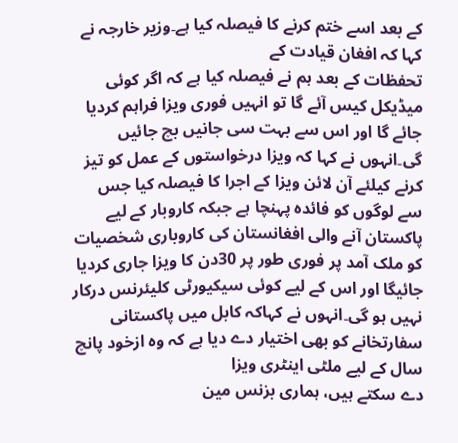کے بعد اسے ختم کرنے کا فیصلہ کیا ہے۔وزیر خارجہ نے کہا کہ افغان قیادت کے
تحفظات کے بعد ہم نے فیصلہ کیا ہے کہ اگر کوئی میڈیکل کیس آئے گا تو انہیں فوری ویزا فراہم کردیا جائے گا اور اس سے بہت سی جانیں بچ جائیں گی۔انہوں نے کہا کہ ویزا درخواستوں کے عمل کو تیز کرنے کیلئے آن لائن ویزا کے اجرا کا فیصلہ کیا جس سے لوگوں کو فائدہ پہنچا ہے جبکہ کاروبار کے لیے پاکستان آنے والی افغانستان کی کاروباری شخصیات کو ملک آمد پر فوری طور پر 30دن کا ویزا جاری کردیا جائیگا اور اس کے لیے کوئی سیکیورٹی کلیئرنس درکار نہیں ہو گی۔انہوں نے کہاکہ کابل میں پاکستانی سفارتخانے کو بھی اختیار دے دیا ہے کہ وہ ازخود پانچ سال کے لیے ملٹی اینٹری ویزا
دے سکتے ہیں، ہماری بزنس مین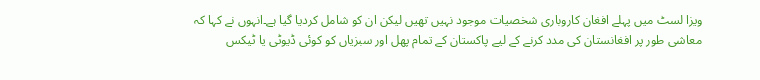ویزا لسٹ میں پہلے افغان کاروباری شخصیات موجود نہیں تھیں لیکن ان کو شامل کردیا گیا ہے۔انہوں نے کہا کہ معاشی طور پر افغانستان کی مدد کرنے کے لیے پاکستان کے تمام پھل اور سبزیاں کو کوئی ڈیوٹی یا ٹیکس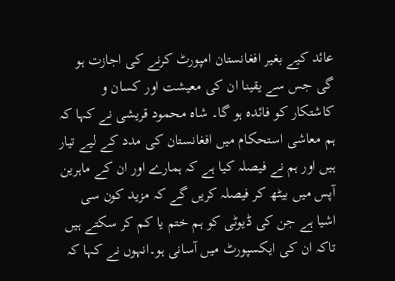عائد کیے بغیر افغانستان امپورٹ کرنے کی اجازت ہو گی جس سے یقینا ان کی معیشت اور کسان و کاشتکار کو فائدہ ہو گا۔ شاہ محمود قریشی نے کہا کہ ہم معاشی استحکام میں افغانستان کی مدد کے لیے تیار ہیں اور ہم نے فیصلہ کیا ہے کہ ہمارے اور ان کے ماہرین آپس میں بیٹھ کر فیصلہ کریں گے کہ مزید کون سی اشیا ہے جن کی ڈیوٹی کو ہم ختم یا کم کر سکتے ہیں تاکہ ان کی ایکسپورٹ میں آسانی ہو۔انہوں نے کہا کہ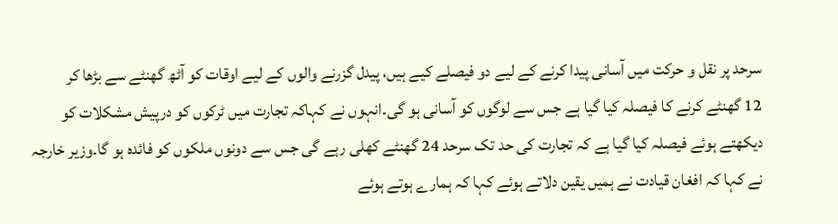سرحد پر نقل و حرکت میں آسانی پیدا کرنے کے لیے دو فیصلے کیے ہیں، پیدل گزرنے والوں کے لیے اوقات کو آٹھ گھنٹے سے بڑھا کر
12 گھنٹے کرنے کا فیصلہ کیا گیا ہے جس سے لوگوں کو آسانی ہو گی۔انہوں نے کہاکہ تجارت میں ٹرکوں کو درپیش مشکلات کو دیکھتے ہوئے فیصلہ کیا گیا ہے کہ تجارت کی حد تک سرحد 24 گھنٹے کھلی رہے گی جس سے دونوں ملکوں کو فائدہ ہو گا۔وزیر خارجہ نے کہا کہ افغان قیادت نے ہمیں یقین دلاتے ہوئے کہا کہ ہمارے ہوتے ہوئے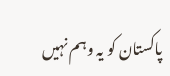پاکستان کو یہ وہم نہیں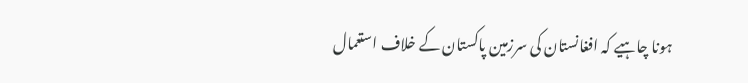ہونا چاہیے کہ افغانستان کی سرزمین پاکستان کے خلاف استعمال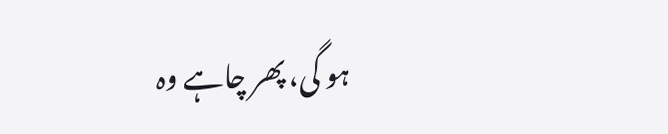ہو گی، پھر چاہے وہ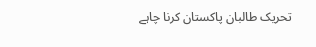تحریک طالبان پاکستان کرنا چاہے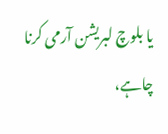یا بلوچ لبریشن آرمی کرنا چاہے،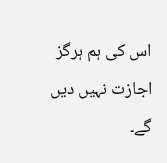اس کی ہم ہرگز اجازت نہیں دیں گے۔